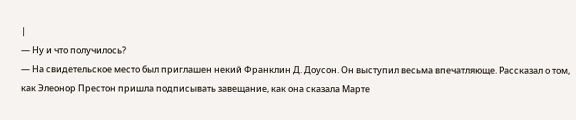|
— Ну и что получилось?
— На свидетельское место был приглашен некий Франклин Д. Доусон. Он выступил весьма впечатляюще. Рассказал о том, как Элеонор Престон пришла подписывать завещание, как она сказала Марте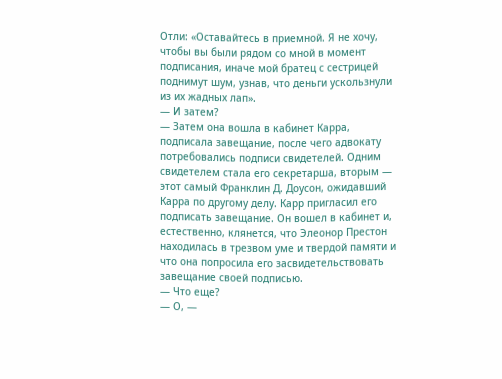Отли: «Оставайтесь в приемной. Я не хочу, чтобы вы были рядом со мной в момент подписания, иначе мой братец с сестрицей поднимут шум, узнав, что деньги ускользнули из их жадных лап».
— И затем?
— Затем она вошла в кабинет Карра, подписала завещание, после чего адвокату потребовались подписи свидетелей. Одним свидетелем стала его секретарша, вторым — этот самый Франклин Д. Доусон, ожидавший Карра по другому делу. Карр пригласил его подписать завещание. Он вошел в кабинет и, естественно, клянется, что Элеонор Престон находилась в трезвом уме и твердой памяти и что она попросила его засвидетельствовать завещание своей подписью.
— Что еще?
— О, —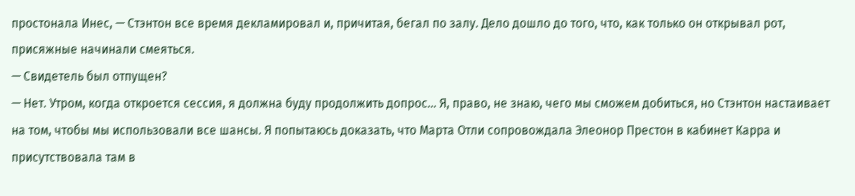простонала Инес, — Стэнтон все время декламировал и, причитая, бегал по залу. Дело дошло до того, что, как только он открывал рот, присяжные начинали смеяться.
— Свидетель был отпущен?
— Нет. Утром, когда откроется сессия, я должна буду продолжить допрос… Я, право, не знаю, чего мы сможем добиться, но Стэнтон настаивает на том, чтобы мы использовали все шансы. Я попытаюсь доказать, что Марта Отли сопровождала Элеонор Престон в кабинет Карра и присутствовала там в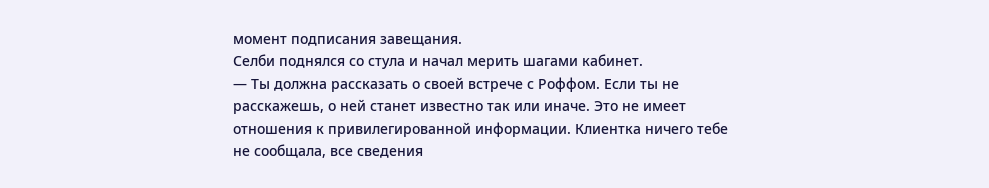момент подписания завещания.
Селби поднялся со стула и начал мерить шагами кабинет.
— Ты должна рассказать о своей встрече с Роффом. Если ты не расскажешь, о ней станет известно так или иначе. Это не имеет отношения к привилегированной информации. Клиентка ничего тебе не сообщала, все сведения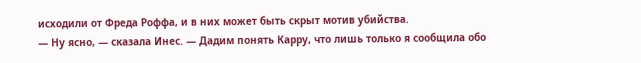исходили от Фреда Роффа, и в них может быть скрыт мотив убийства.
— Ну ясно, — сказала Инес. — Дадим понять Карру, что лишь только я сообщила обо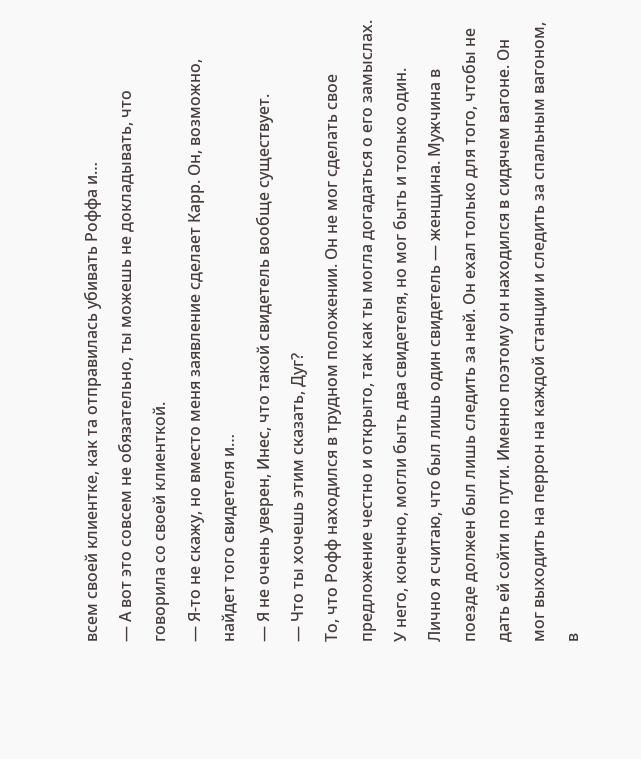всем своей клиентке, как та отправилась убивать Роффа и…
— А вот это совсем не обязательно, ты можешь не докладывать, что говорила со своей клиенткой.
— Я-то не скажу, но вместо меня заявление сделает Карр. Он, возможно, найдет того свидетеля и…
— Я не очень уверен, Инес, что такой свидетель вообще существует.
— Что ты хочешь этим сказать, Дуг?
То, что Рофф находился в трудном положении. Он не мог сделать свое предложение честно и открыто, так как ты могла догадаться о его замыслах. У него, конечно, могли быть два свидетеля, но мог быть и только один. Лично я считаю, что был лишь один свидетель — женщина. Мужчина в поезде должен был лишь следить за ней. Он ехал только для того, чтобы не дать ей сойти по пути. Именно поэтому он находился в сидячем вагоне. Он мог выходить на перрон на каждой станции и следить за спальным вагоном, в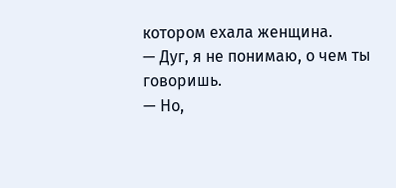котором ехала женщина.
— Дуг, я не понимаю, о чем ты говоришь.
— Но,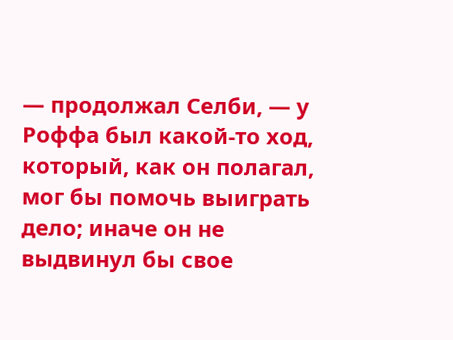— продолжал Селби, — у Роффа был какой-то ход, который, как он полагал, мог бы помочь выиграть дело; иначе он не выдвинул бы свое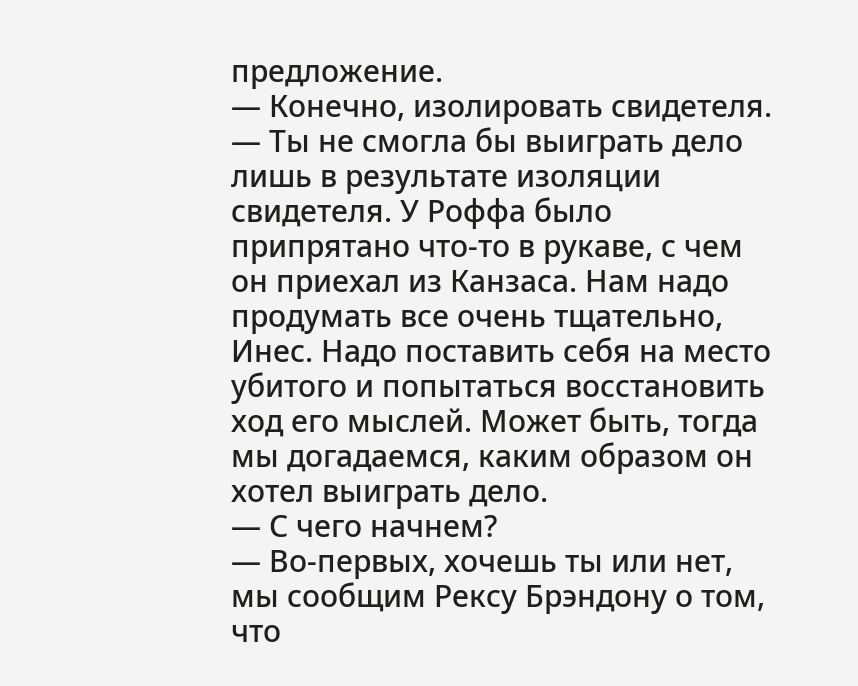предложение.
— Конечно, изолировать свидетеля.
— Ты не смогла бы выиграть дело лишь в результате изоляции свидетеля. У Роффа было припрятано что-то в рукаве, с чем он приехал из Канзаса. Нам надо продумать все очень тщательно, Инес. Надо поставить себя на место убитого и попытаться восстановить ход его мыслей. Может быть, тогда мы догадаемся, каким образом он хотел выиграть дело.
— С чего начнем?
— Во-первых, хочешь ты или нет, мы сообщим Рексу Брэндону о том, что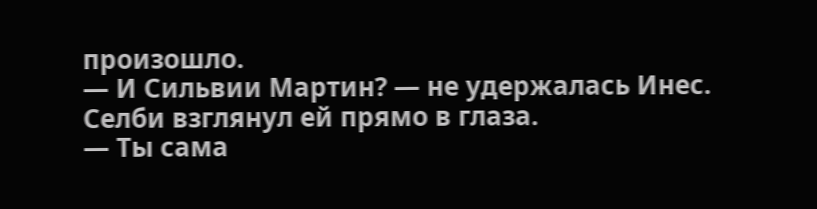произошло.
— И Сильвии Мартин? — не удержалась Инес. Селби взглянул ей прямо в глаза.
— Ты сама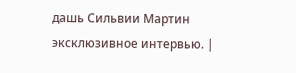дашь Сильвии Мартин эксклюзивное интервью. |